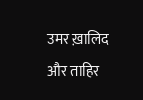उमर ख़ालिद और ताहिर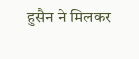हुसैन ने मिलकर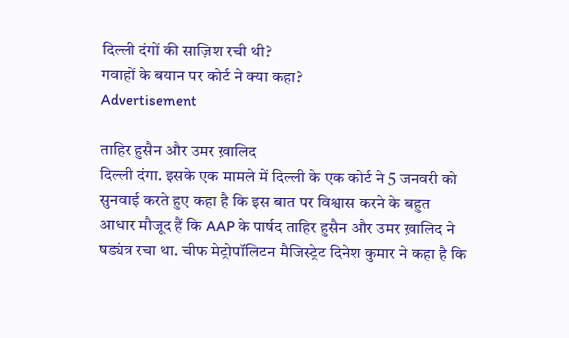दिल्ली दंगों की साज़िश रची थी?
गवाहों के बयान पर कोर्ट ने क्या कहा?
Advertisement

ताहिर हुसैन और उमर ख़ालिद
दिल्ली दंगा. इसके एक मामले में दिल्ली के एक कोर्ट ने 5 जनवरी को सुनवाई करते हुए कहा है कि इस बात पर विश्वास करने के बहुत आधार मौजूद हैं कि AAP के पार्षद ताहिर हुसैन और उमर ख़ालिद ने षड्यंत्र रचा था. चीफ मेट्रोपॉलिटन मैजिस्ट्रेट दिनेश कुमार ने कहा है कि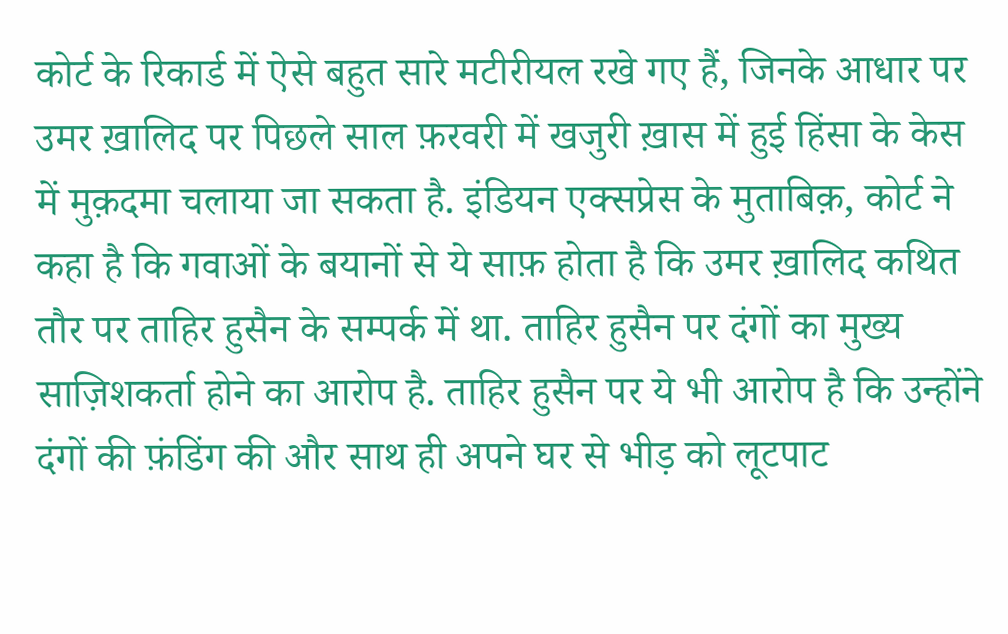कोर्ट के रिकार्ड में ऐसे बहुत सारे मटीरीयल रखे गए हैं, जिनके आधार पर उमर ख़ालिद पर पिछले साल फ़रवरी में खजुरी ख़ास में हुई हिंसा के केस में मुक़दमा चलाया जा सकता है. इंडियन एक्सप्रेस के मुताबिक़, कोर्ट ने कहा है कि गवाओं के बयानों से ये साफ़ होता है कि उमर ख़ालिद कथित तौर पर ताहिर हुसैन के सम्पर्क में था. ताहिर हुसैन पर दंगों का मुख्य साज़िशकर्ता होने का आरोप है. ताहिर हुसैन पर ये भी आरोप है कि उन्होंने दंगों की फ़ंडिंग की और साथ ही अपने घर से भीड़ को लूटपाट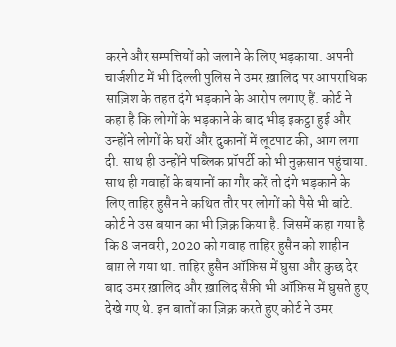करने और सम्पत्तियों को जलाने के लिए भड़काया. अपनी चार्जशीट में भी दिल्ली पुलिस ने उमर ख़ालिद पर आपराधिक साज़िश के तहत दंगे भड़काने के आरोप लगाए हैं. कोर्ट ने कहा है कि लोगों के भड़काने के बाद भीड़ इकट्ठा हुई और उन्होंने लोगों के घरों और दुकानों में लूटपाट की, आग लगा दी. साथ ही उन्होंने पब्लिक प्रॉपर्टी को भी नुक़सान पहुंचाया. साथ ही गवाहों के बयानों का गौर करें तो दंगे भड़काने के लिए ताहिर हुसैन ने कथित तौर पर लोगों को पैसे भी बांटे. कोर्ट ने उस बयान का भी ज़िक्र किया है. जिसमें कहा गया है कि 8 जनवरी, 2020 को गवाह ताहिर हुसैन को शाहीन बाग़ ले गया था. ताहिर हुसैन ऑफ़िस में घुसा और कुछ देर बाद उमर ख़ालिद और ख़ालिद सैफ़ी भी ऑफ़िस में घुसते हुए देखे गए थे. इन बातों का ज़िक्र करते हुए कोर्ट ने उमर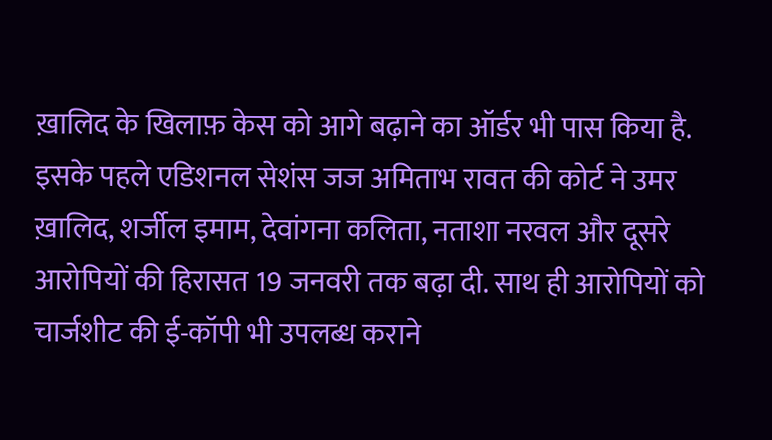ख़ालिद के खिलाफ़ केस को आगे बढ़ाने का ऑर्डर भी पास किया है. इसके पहले एडिशनल सेशंस जज अमिताभ रावत की कोर्ट ने उमर ख़ालिद, शर्जील इमाम, देवांगना कलिता, नताशा नरवल और दूसरे आरोपियों की हिरासत 19 जनवरी तक बढ़ा दी. साथ ही आरोपियों को चार्जशीट की ई-कॉपी भी उपलब्ध कराने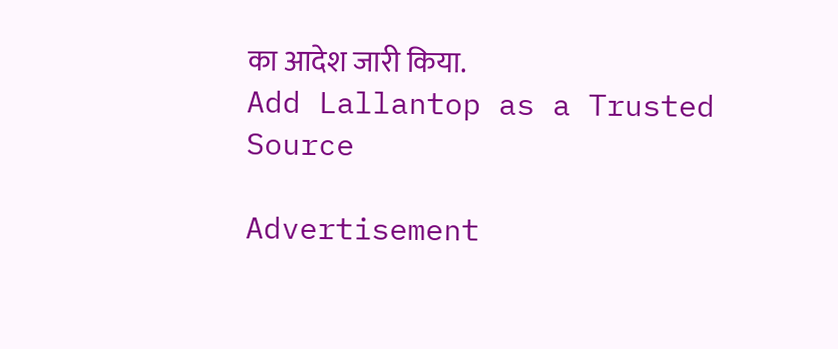का आदेश जारी किया.
Add Lallantop as a Trusted Source

Advertisement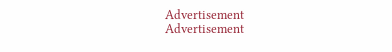Advertisement
Advertisement